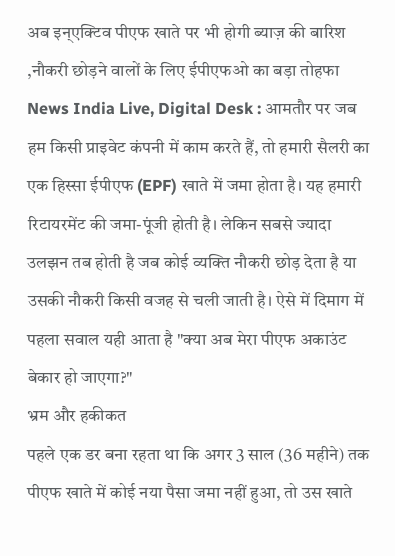अब इन्एक्टिव पीएफ खाते पर भी होगी ब्याज़ की बारिश ,नौकरी छोड़ने वालों के लिए ईपीएफओ का बड़ा तोहफा
News India Live, Digital Desk : आमतौर पर जब हम किसी प्राइवेट कंपनी में काम करते हैं, तो हमारी सैलरी का एक हिस्सा ईपीएफ (EPF) खाते में जमा होता है। यह हमारी रिटायरमेंट की जमा-पूंजी होती है। लेकिन सबसे ज्यादा उलझन तब होती है जब कोई व्यक्ति नौकरी छोड़ देता है या उसकी नौकरी किसी वजह से चली जाती है। ऐसे में दिमाग में पहला सवाल यही आता है "क्या अब मेरा पीएफ अकाउंट बेकार हो जाएगा?"
भ्रम और हकीकत
पहले एक डर बना रहता था कि अगर 3 साल (36 महीने) तक पीएफ खाते में कोई नया पैसा जमा नहीं हुआ, तो उस खाते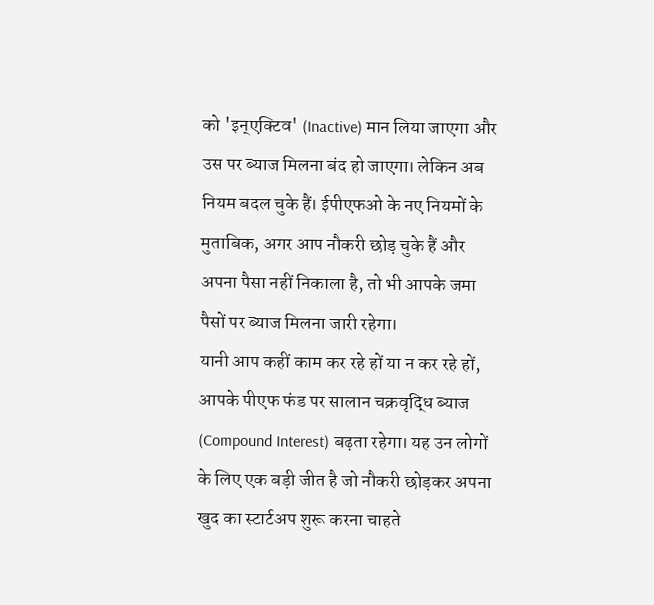को 'इन्एक्टिव' (Inactive) मान लिया जाएगा और उस पर ब्याज मिलना बंद हो जाएगा। लेकिन अब नियम बदल चुके हैं। ईपीएफओ के नए नियमों के मुताबिक, अगर आप नौकरी छोड़ चुके हैं और अपना पैसा नहीं निकाला है, तो भी आपके जमा पैसों पर ब्याज मिलना जारी रहेगा।
यानी आप कहीं काम कर रहे हों या न कर रहे हों, आपके पीएफ फंड पर सालान चक्रवृद्धि ब्याज (Compound Interest) बढ़ता रहेगा। यह उन लोगों के लिए एक बड़ी जीत है जो नौकरी छोड़कर अपना खुद का स्टार्टअप शुरू करना चाहते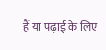हैं या पढ़ाई के लिए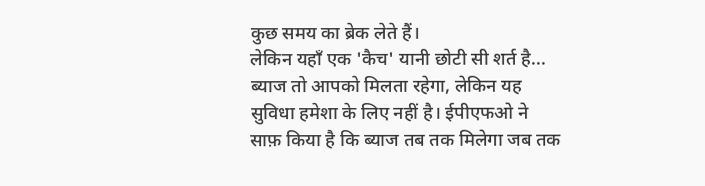कुछ समय का ब्रेक लेते हैं।
लेकिन यहाँ एक 'कैच' यानी छोटी सी शर्त है...
ब्याज तो आपको मिलता रहेगा, लेकिन यह सुविधा हमेशा के लिए नहीं है। ईपीएफओ ने साफ़ किया है कि ब्याज तब तक मिलेगा जब तक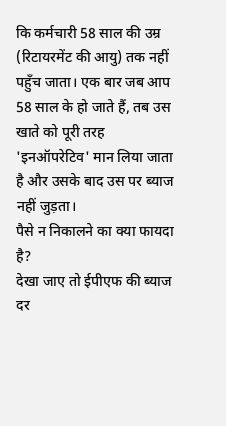कि कर्मचारी 58 साल की उम्र (रिटायरमेंट की आयु) तक नहीं पहुँच जाता। एक बार जब आप 58 साल के हो जाते हैं, तब उस खाते को पूरी तरह 'इनऑपरेटिव' मान लिया जाता है और उसके बाद उस पर ब्याज नहीं जुड़ता।
पैसे न निकालने का क्या फायदा है?
देखा जाए तो ईपीएफ की ब्याज दर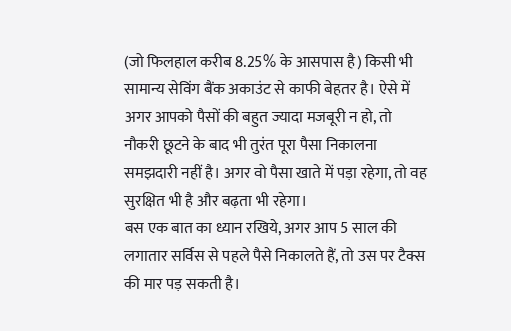(जो फिलहाल करीब 8.25% के आसपास है) किसी भी सामान्य सेविंग बैंक अकाउंट से काफी बेहतर है। ऐसे में अगर आपको पैसों की बहुत ज्यादा मजबूरी न हो, तो नौकरी छूटने के बाद भी तुरंत पूरा पैसा निकालना समझदारी नहीं है। अगर वो पैसा खाते में पड़ा रहेगा, तो वह सुरक्षित भी है और बढ़ता भी रहेगा।
बस एक बात का ध्यान रखिये, अगर आप 5 साल की लगातार सर्विस से पहले पैसे निकालते हैं, तो उस पर टैक्स की मार पड़ सकती है।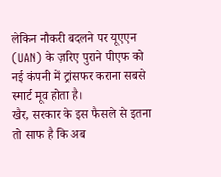लेकिन नौकरी बदलने पर यूएएन (UAN) के ज़रिए पुराने पीएफ को नई कंपनी में ट्रांसफर कराना सबसे स्मार्ट मूव होता है।
खैर, सरकार के इस फैसले से इतना तो साफ है कि अब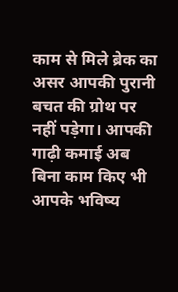काम से मिले ब्रेक का असर आपकी पुरानी बचत की ग्रोथ पर नहीं पड़ेगा। आपकी गाढ़ी कमाई अब बिना काम किए भी आपके भविष्य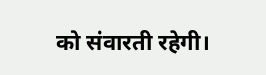को संवारती रहेगी।